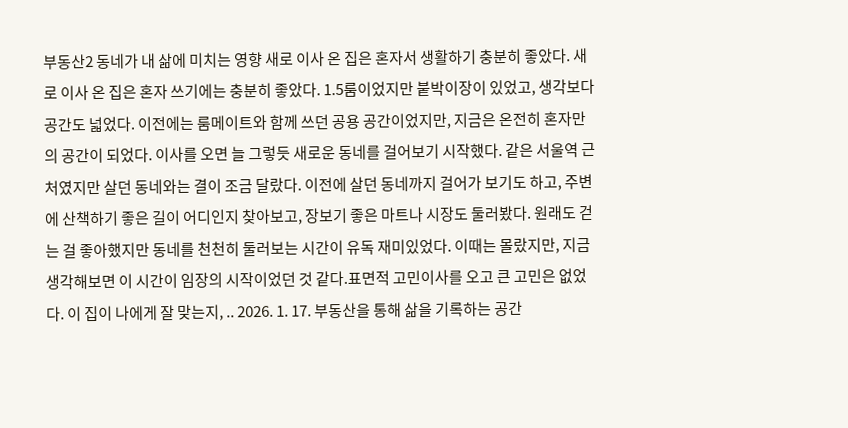부동산2 동네가 내 삶에 미치는 영향 새로 이사 온 집은 혼자서 생활하기 충분히 좋았다. 새로 이사 온 집은 혼자 쓰기에는 충분히 좋았다. 1.5룸이었지만 붙박이장이 있었고, 생각보다 공간도 넓었다. 이전에는 룸메이트와 함께 쓰던 공용 공간이었지만, 지금은 온전히 혼자만의 공간이 되었다. 이사를 오면 늘 그렇듯 새로운 동네를 걸어보기 시작했다. 같은 서울역 근처였지만 살던 동네와는 결이 조금 달랐다. 이전에 살던 동네까지 걸어가 보기도 하고, 주변에 산책하기 좋은 길이 어디인지 찾아보고, 장보기 좋은 마트나 시장도 둘러봤다. 원래도 걷는 걸 좋아했지만 동네를 천천히 둘러보는 시간이 유독 재미있었다. 이때는 몰랐지만, 지금 생각해보면 이 시간이 임장의 시작이었던 것 같다.표면적 고민이사를 오고 큰 고민은 없었다. 이 집이 나에게 잘 맞는지, .. 2026. 1. 17. 부동산을 통해 삶을 기록하는 공간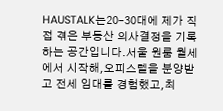HAUSTALK는20–30대에 제가 직접 겪은 부동산 의사결정을 기록하는 공간입니다.서울 원룸 월세에서 시작해,오피스텔을 분양받고 전세 임대를 경험했고,최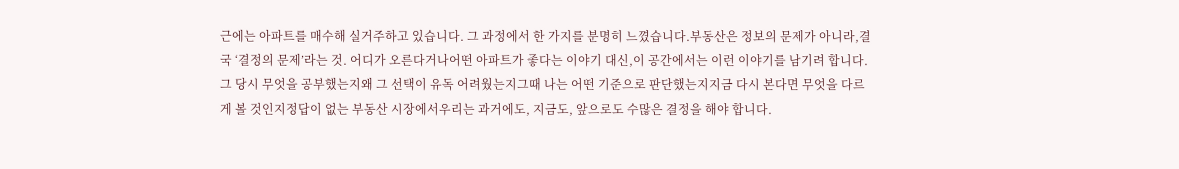근에는 아파트를 매수해 실거주하고 있습니다. 그 과정에서 한 가지를 분명히 느꼈습니다.부동산은 정보의 문제가 아니라,결국 ‘결정의 문제’라는 것. 어디가 오른다거나어떤 아파트가 좋다는 이야기 대신,이 공간에서는 이런 이야기를 남기려 합니다.그 당시 무엇을 공부했는지왜 그 선택이 유독 어려웠는지그때 나는 어떤 기준으로 판단했는지지금 다시 본다면 무엇을 다르게 볼 것인지정답이 없는 부동산 시장에서우리는 과거에도, 지금도, 앞으로도 수많은 결정을 해야 합니다.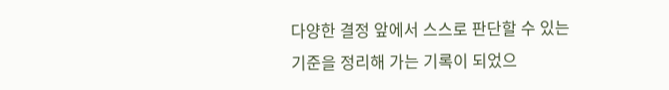다양한 결정 앞에서 스스로 판단할 수 있는 기준을 정리해 가는 기록이 되었으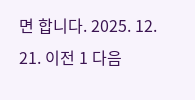면 합니다. 2025. 12. 21. 이전 1 다음